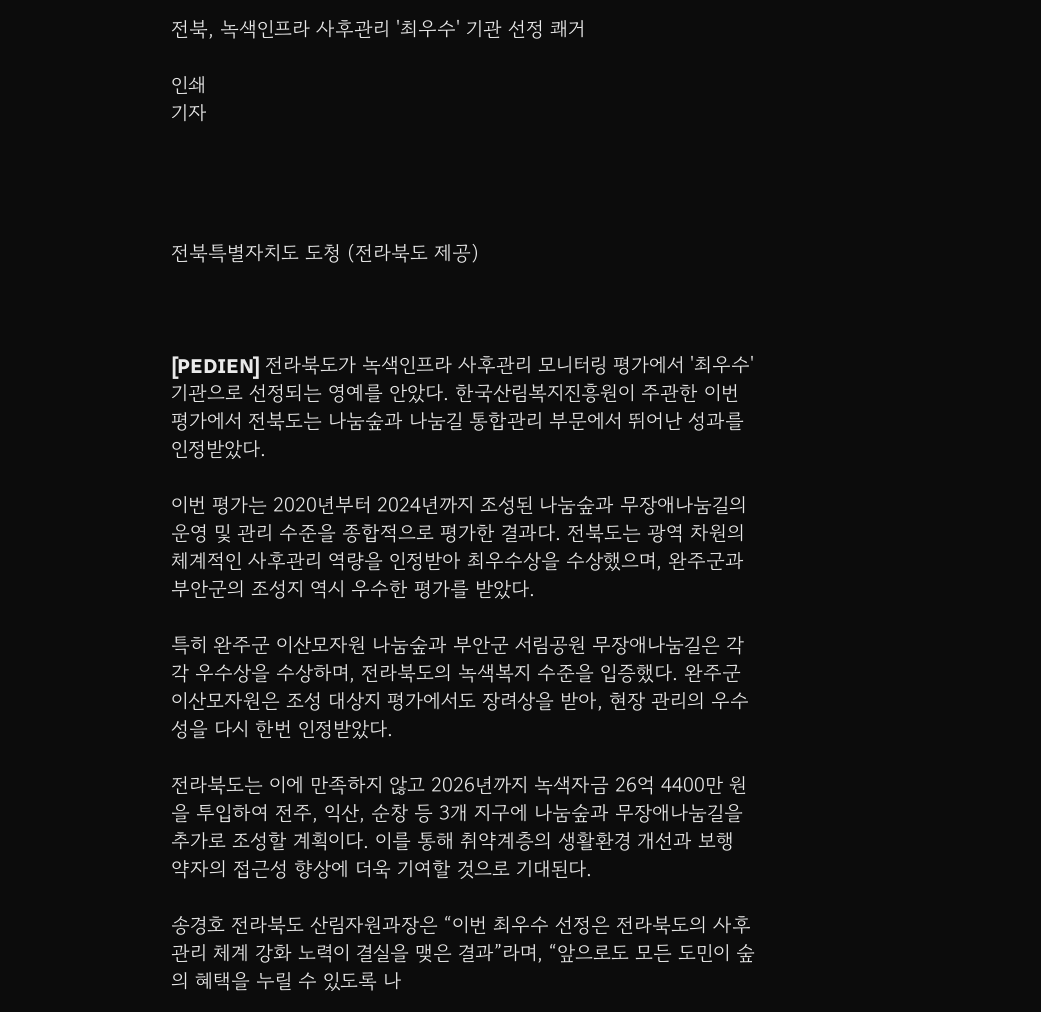전북, 녹색인프라 사후관리 '최우수' 기관 선정 쾌거

인쇄
기자




전북특별자치도 도청 (전라북도 제공)



[PEDIEN] 전라북도가 녹색인프라 사후관리 모니터링 평가에서 '최우수' 기관으로 선정되는 영예를 안았다. 한국산림복지진흥원이 주관한 이번 평가에서 전북도는 나눔숲과 나눔길 통합관리 부문에서 뛰어난 성과를 인정받았다.

이번 평가는 2020년부터 2024년까지 조성된 나눔숲과 무장애나눔길의 운영 및 관리 수준을 종합적으로 평가한 결과다. 전북도는 광역 차원의 체계적인 사후관리 역량을 인정받아 최우수상을 수상했으며, 완주군과 부안군의 조성지 역시 우수한 평가를 받았다.

특히 완주군 이산모자원 나눔숲과 부안군 서림공원 무장애나눔길은 각각 우수상을 수상하며, 전라북도의 녹색복지 수준을 입증했다. 완주군 이산모자원은 조성 대상지 평가에서도 장려상을 받아, 현장 관리의 우수성을 다시 한번 인정받았다.

전라북도는 이에 만족하지 않고 2026년까지 녹색자금 26억 4400만 원을 투입하여 전주, 익산, 순창 등 3개 지구에 나눔숲과 무장애나눔길을 추가로 조성할 계획이다. 이를 통해 취약계층의 생활환경 개선과 보행 약자의 접근성 향상에 더욱 기여할 것으로 기대된다.

송경호 전라북도 산림자원과장은 “이번 최우수 선정은 전라북도의 사후관리 체계 강화 노력이 결실을 맺은 결과”라며, “앞으로도 모든 도민이 숲의 혜택을 누릴 수 있도록 나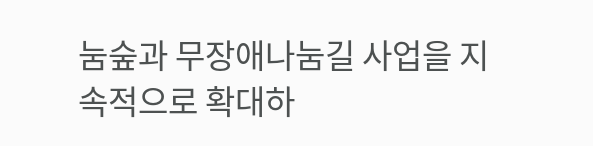눔숲과 무장애나눔길 사업을 지속적으로 확대하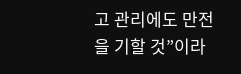고 관리에도 만전을 기할 것”이라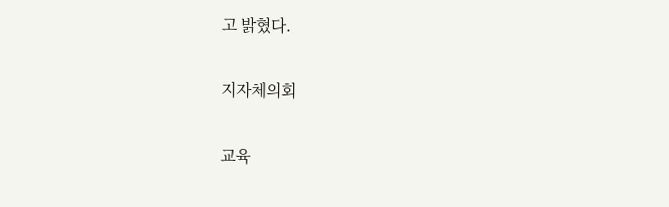고 밝혔다.

지자체의회

교육